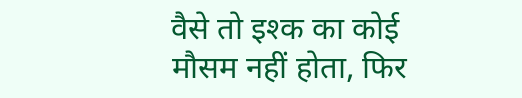वैसे तो इश्क का कोई मौसम नहीं होता, फिर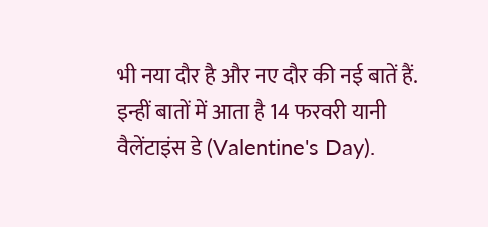भी नया दौर है और नए दौर की नई बातें हैं. इन्हीं बातों में आता है 14 फरवरी यानी वैलेंटाइंस डे (Valentine's Day).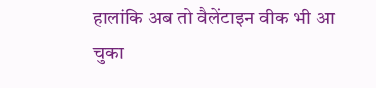हालांकि अब तो वैलेंटाइन वीक भी आ चुका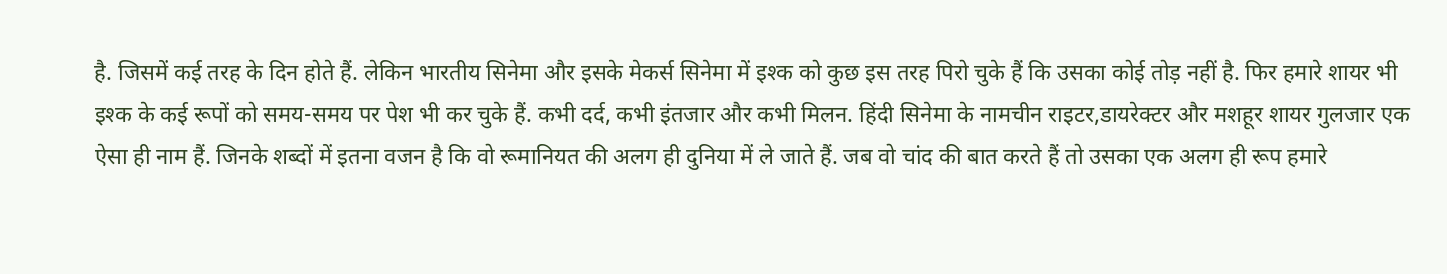है. जिसमें कई तरह के दिन होते हैं. लेकिन भारतीय सिनेमा और इसके मेकर्स सिनेमा में इश्क को कुछ इस तरह पिरो चुके हैं कि उसका कोई तोड़ नहीं है. फिर हमारे शायर भी इश्क के कई रूपों को समय-समय पर पेश भी कर चुके हैं. कभी दर्द, कभी इंतजार और कभी मिलन. हिंदी सिनेमा के नामचीन राइटर,डायरेक्टर और मशहूर शायर गुलजार एक ऐसा ही नाम हैं. जिनके शब्दों में इतना वजन है कि वो रूमानियत की अलग ही दुनिया में ले जाते हैं. जब वो चांद की बात करते हैं तो उसका एक अलग ही रूप हमारे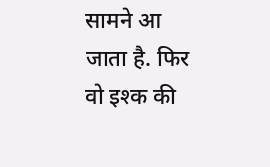सामने आ जाता है. फिर वो इश्क की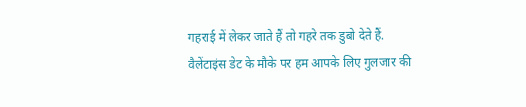गहराई में लेकर जाते हैं तो गहरे तक डुबो देते हैं.
वैलेंटाइंस डेट के मौके पर हम आपके लिए गुलजार की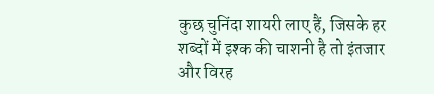कुछ चुनिंदा शायरी लाए हैं, जिसके हर शब्दों में इश्क की चाशनी है तो इंतजार और विरह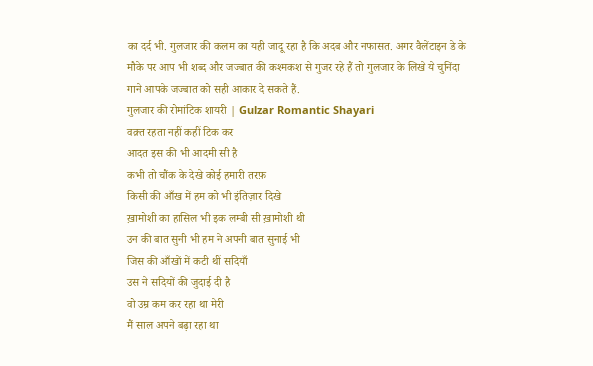का दर्द भी. गुलजार की कलम का यही जादू रहा है कि अदब और नफासत. अगर वैलेंटाइन डे के मौके पर आप भी शब्द और जज्बात की कश्मकश से गुजर रहे हैं तो गुलजार के लिखे ये चुनिंदा गाने आपके जज्बात को सही आकार दे सकते हैं.
गुलजार की रोमांटिक शायरी | Gulzar Romantic Shayari
वक़्त रहता नहीं कहीं टिक कर
आदत इस की भी आदमी सी है
कभी तो चौंक के देखे कोई हमारी तरफ़
किसी की आँख में हम को भी इंतिज़ार दिखे
ख़ामोशी का हासिल भी इक लम्बी सी ख़ामोशी थी
उन की बात सुनी भी हम ने अपनी बात सुनाई भी
जिस की आँखों में कटी थीं सदियाँ
उस ने सदियों की जुदाई दी है
वो उम्र कम कर रहा था मेरी
मैं साल अपने बढ़ा रहा था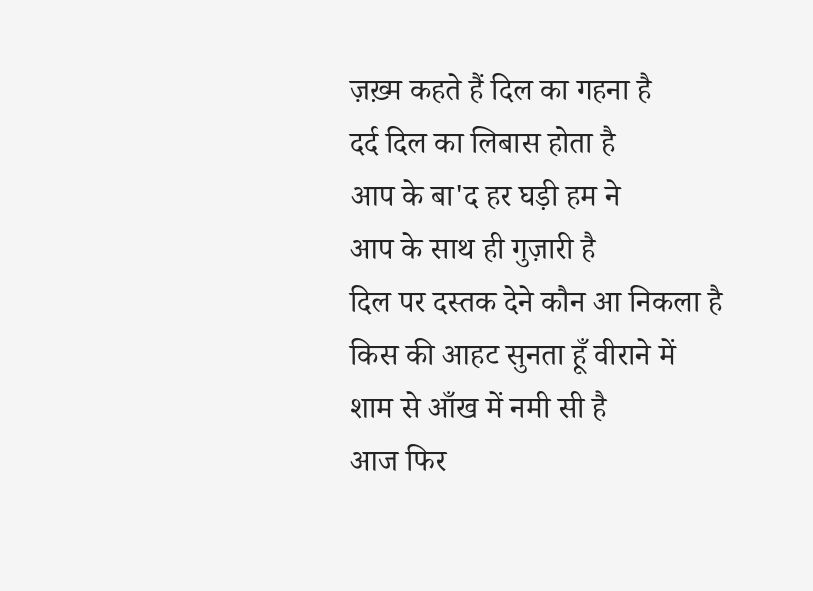ज़ख़्म कहते हैं दिल का गहना है
दर्द दिल का लिबास होता है
आप के बा'द हर घड़ी हम ने
आप के साथ ही गुज़ारी है
दिल पर दस्तक देने कौन आ निकला है
किस की आहट सुनता हूँ वीराने में
शाम से आँख में नमी सी है
आज फिर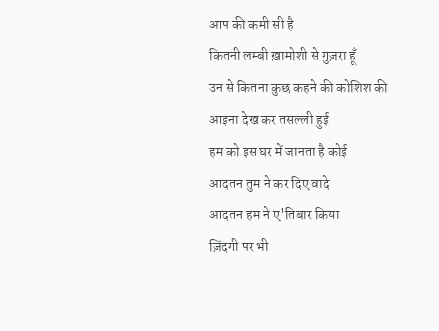आप की कमी सी है
कितनी लम्बी ख़ामोशी से गुज़रा हूँ
उन से कितना कुछ कहने की कोशिश की
आइना देख कर तसल्ली हुई
हम को इस घर में जानता है कोई
आदतन तुम ने कर दिए वादे
आदतन हम ने ए'तिबार किया
ज़िंदगी पर भी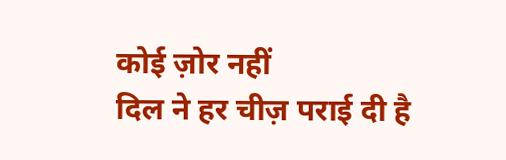कोई ज़ोर नहीं
दिल ने हर चीज़ पराई दी है